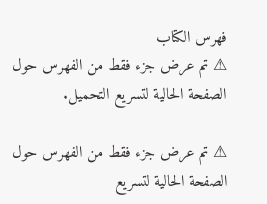فهرس الكتاب
⚠ تم عرض جزء فقط من الفهرس حول الصفحة الحالية لتسريع التحميل.

⚠ تم عرض جزء فقط من الفهرس حول الصفحة الحالية لتسريع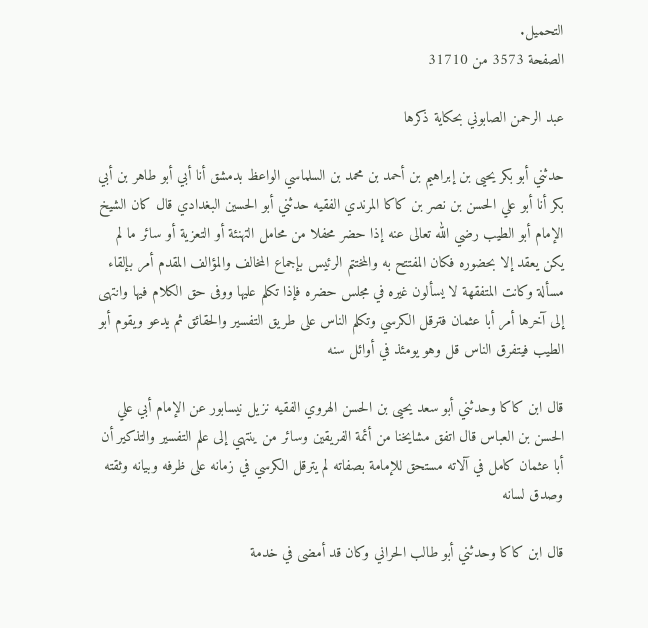التحميل.
الصفحة 3573 من 31710

عبد الرحمن الصابوني بحكاية ذكرها

حدثني أبو بكر يحيى بن إبراهيم بن أحمد بن محمد بن السلماسي الواعظ بدمشق أنا أبي أبو طاهر بن أبي بكر أنا أبو علي الحسن بن نصر بن كاكا المرندي الفقيه حدثني أبو الحسين البغدادي قال كان الشيخ الإمام أبو الطيب رضي الله تعالى عنه إذا حضر محفلا من محامل التهنئة أو التعزية أو سائر ما لم يكن يعقد إلا بحضوره فكان المفتتح به والمختتم الرئيس بإجماع المخالف والمؤالف المقدم أمر بإلقاء مسألة وكانت المتفقهة لا يسألون غيره في مجلس حضره فإذا تكلم عليها ووفى حق الكلام فيها وانتهى إلى آخرها أمر أبا عثمان فترقل الكرسي وتكلم الناس على طريق التفسير والحقائق ثم يدعو ويقوم أبو الطيب فيتفرق الناس قل وهو يومئذ في أوائل سنه

قال ابن كاكا وحدثني أبو سعد يحيى بن الحسن الهروي الفقيه نزيل نيسابور عن الإمام أبي علي الحسن بن العباس قال اتفق مشايخنا من أئمة الفريقين وسائر من ينتهي إلى علم التفسير والتذكير أن أبا عثمان كامل في آلاته مستحق للإمامة بصفاته لم يترقل الكرسي في زمانه على ظرفه وبيانه وثقته وصدق لسانه

قال ابن كاكا وحدثني أبو طالب الحراني وكان قد أمضى في خدمة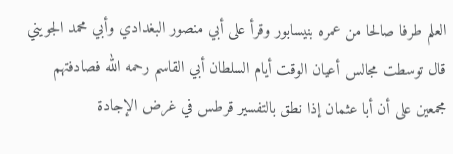العلم طرفا صالحا من عمره بنيسابور وقرأ على أبي منصور البغدادي وأبي محمد الجويني قال توسطت مجالس أعيان الوقت أيام السلطان أبي القاسم رحمه الله فصادفتهم مجمعين على أن أبا عثمان إذا نطق بالتفسير قرطس في غرض الإجادة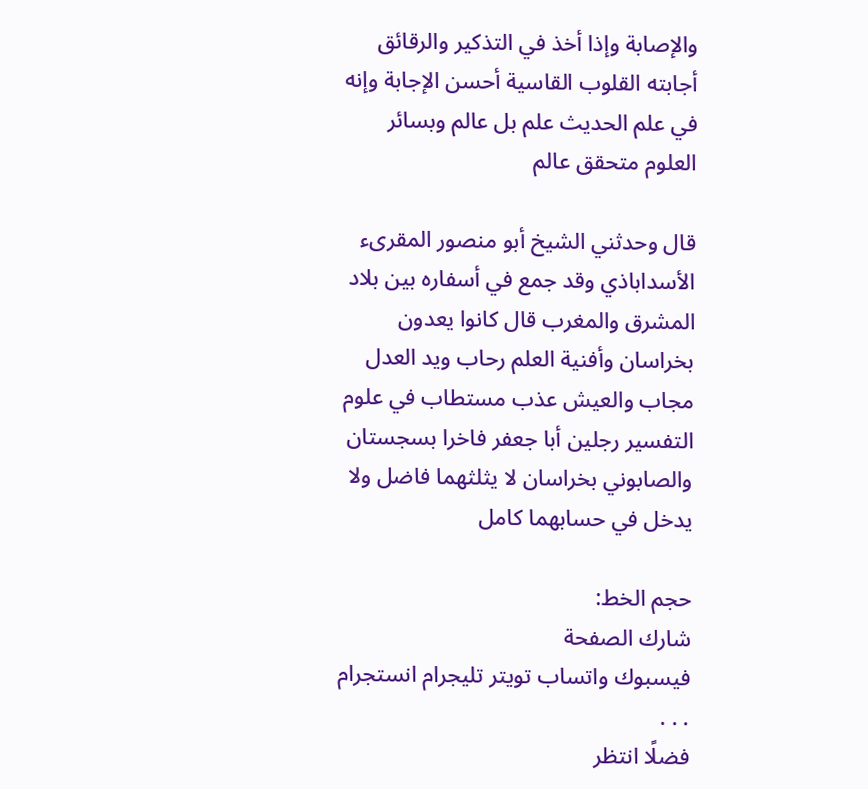والإصابة وإذا أخذ في التذكير والرقائق أجابته القلوب القاسية أحسن الإجابة وإنه في علم الحديث علم بل عالم وبسائر العلوم متحقق عالم

قال وحدثني الشيخ أبو منصور المقرىء الأسداباذي وقد جمع في أسفاره بين بلاد المشرق والمغرب قال كانوا يعدون بخراسان وأفنية العلم رحاب ويد العدل مجاب والعيش عذب مستطاب في علوم التفسير رجلين أبا جعفر فاخرا بسجستان والصابوني بخراسان لا يثلثهما فاضل ولا يدخل في حسابهما كامل

حجم الخط:
شارك الصفحة
فيسبوك واتساب تويتر تليجرام انستجرام
. . .
فضلًا انتظر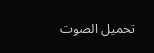تحميل الصوت